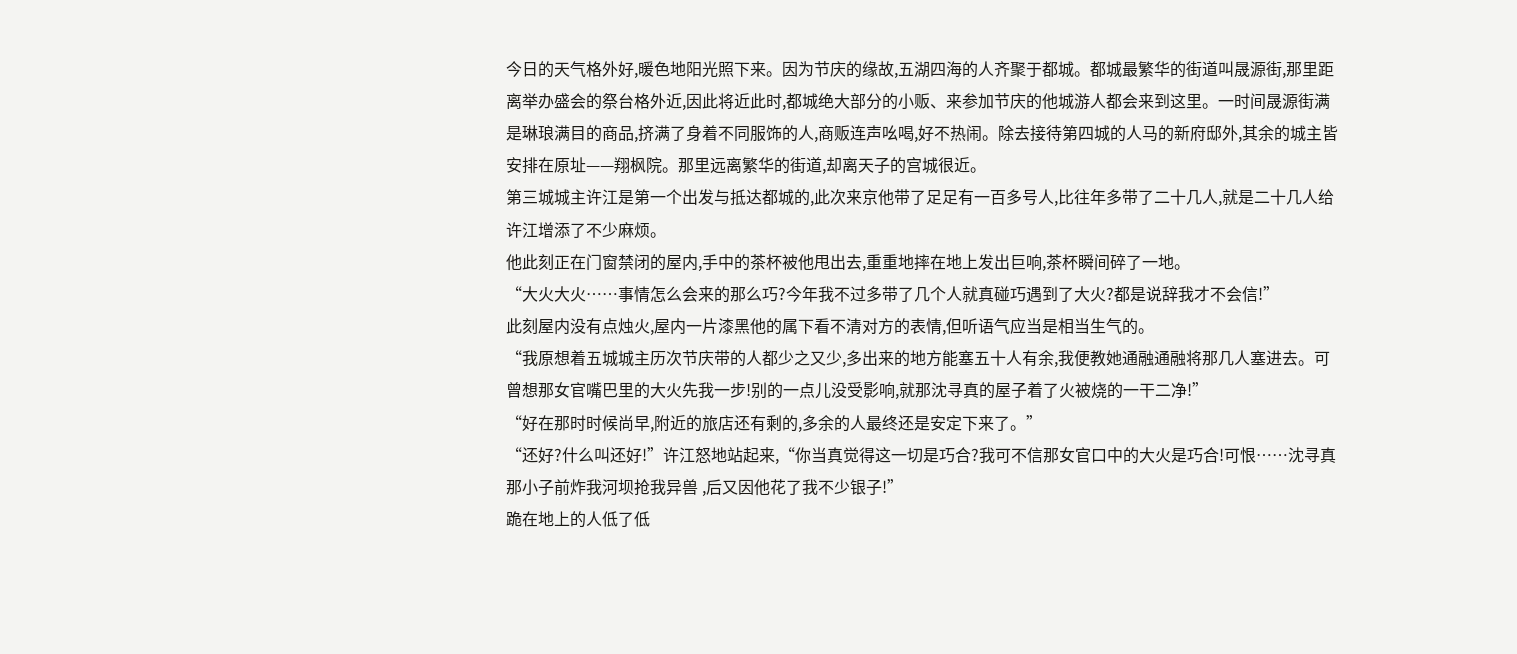今日的天气格外好,暖色地阳光照下来。因为节庆的缘故,五湖四海的人齐聚于都城。都城最繁华的街道叫晟源街,那里距离举办盛会的祭台格外近,因此将近此时,都城绝大部分的小贩、来参加节庆的他城游人都会来到这里。一时间晟源街满是琳琅满目的商品,挤满了身着不同服饰的人,商贩连声吆喝,好不热闹。除去接待第四城的人马的新府邸外,其余的城主皆安排在原址——翔枫院。那里远离繁华的街道,却离天子的宫城很近。
第三城城主许江是第一个出发与抵达都城的,此次来京他带了足足有一百多号人,比往年多带了二十几人,就是二十几人给许江增添了不少麻烦。
他此刻正在门窗禁闭的屋内,手中的茶杯被他甩出去,重重地摔在地上发出巨响,茶杯瞬间碎了一地。
“大火大火……事情怎么会来的那么巧?今年我不过多带了几个人就真碰巧遇到了大火?都是说辞我才不会信!”
此刻屋内没有点烛火,屋内一片漆黑他的属下看不清对方的表情,但听语气应当是相当生气的。
“我原想着五城城主历次节庆带的人都少之又少,多出来的地方能塞五十人有余,我便教她通融通融将那几人塞进去。可曾想那女官嘴巴里的大火先我一步!别的一点儿没受影响,就那沈寻真的屋子着了火被烧的一干二净!”
“好在那时时候尚早,附近的旅店还有剩的,多余的人最终还是安定下来了。”
“还好?什么叫还好!”许江怒地站起来,“你当真觉得这一切是巧合?我可不信那女官口中的大火是巧合!可恨……沈寻真那小子前炸我河坝抢我异兽 ,后又因他花了我不少银子!”
跪在地上的人低了低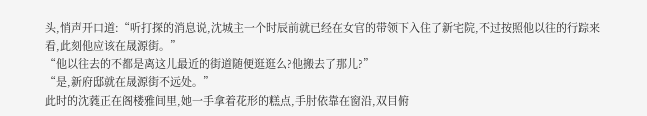头,悄声开口道:“听打探的消息说,沈城主一个时辰前就已经在女官的带领下入住了新宅院,不过按照他以往的行踪来看,此刻他应该在晟源街。”
“他以往去的不都是离这儿最近的街道随便逛逛么?他搬去了那儿?”
“是,新府邸就在晟源街不远处。”
此时的沈蕤正在阁楼雅间里,她一手拿着花形的糕点,手肘依靠在窗沿,双目俯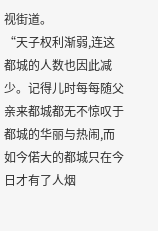视街道。
“天子权利渐弱,连这都城的人数也因此减少。记得儿时每每随父亲来都城都无不惊叹于都城的华丽与热闹,而如今偌大的都城只在今日才有了人烟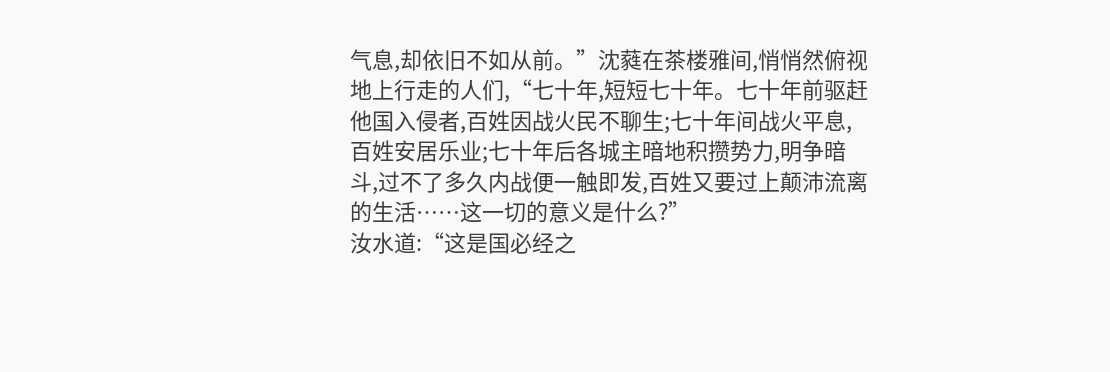气息,却依旧不如从前。”沈蕤在茶楼雅间,悄悄然俯视地上行走的人们,“七十年,短短七十年。七十年前驱赶他国入侵者,百姓因战火民不聊生;七十年间战火平息,百姓安居乐业;七十年后各城主暗地积攒势力,明争暗斗,过不了多久内战便一触即发,百姓又要过上颠沛流离的生活……这一切的意义是什么?”
汝水道:“这是国必经之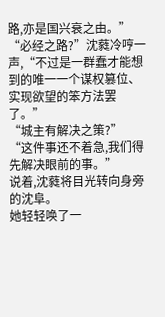路,亦是国兴衰之由。”
“必经之路?”沈蕤冷哼一声,“不过是一群蠢才能想到的唯一一个谋权篡位、实现欲望的笨方法罢了。”
“城主有解决之策?”
“这件事还不着急,我们得先解决眼前的事。”
说着,沈蕤将目光转向身旁的沈阜。
她轻轻唤了一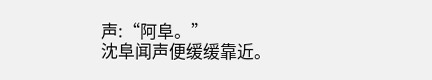声:“阿阜。”
沈阜闻声便缓缓靠近。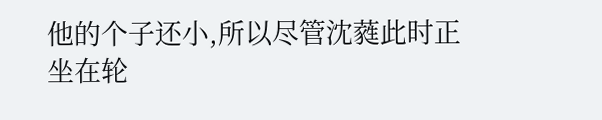他的个子还小,所以尽管沈蕤此时正坐在轮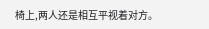椅上,两人还是相互平视着对方。